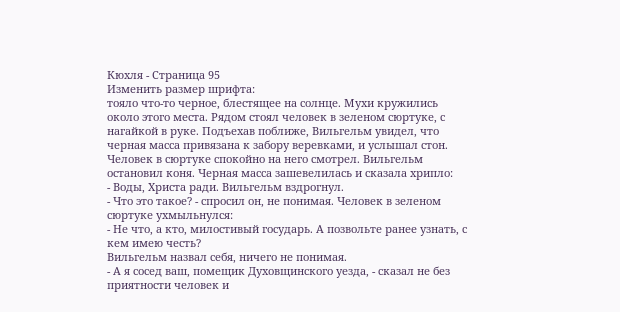Кюхля - Страница 95
Изменить размер шрифта:
тояло что-то черное, блестящее на солнце. Мухи кружились около этого места. Рядом стоял человек в зеленом сюртуке, с нагайкой в руке. Подъехав поближе, Вильгельм увидел, что черная масса привязана к забору веревками, и услышал стон. Человек в сюртуке спокойно на него смотрел. Вильгельм остановил коня. Черная масса зашевелилась и сказала хрипло:
- Воды, Христа ради. Вильгельм вздрогнул.
- Что это такое? - спросил он, не понимая. Человек в зеленом сюртуке ухмыльнулся:
- Не что, а кто, милостивый государь. А позвольте ранее узнать, с кем имею честь?
Вильгельм назвал себя, ничего не понимая.
- А я сосед ваш, помещик Духовщинского уезда, - сказал не без приятности человек и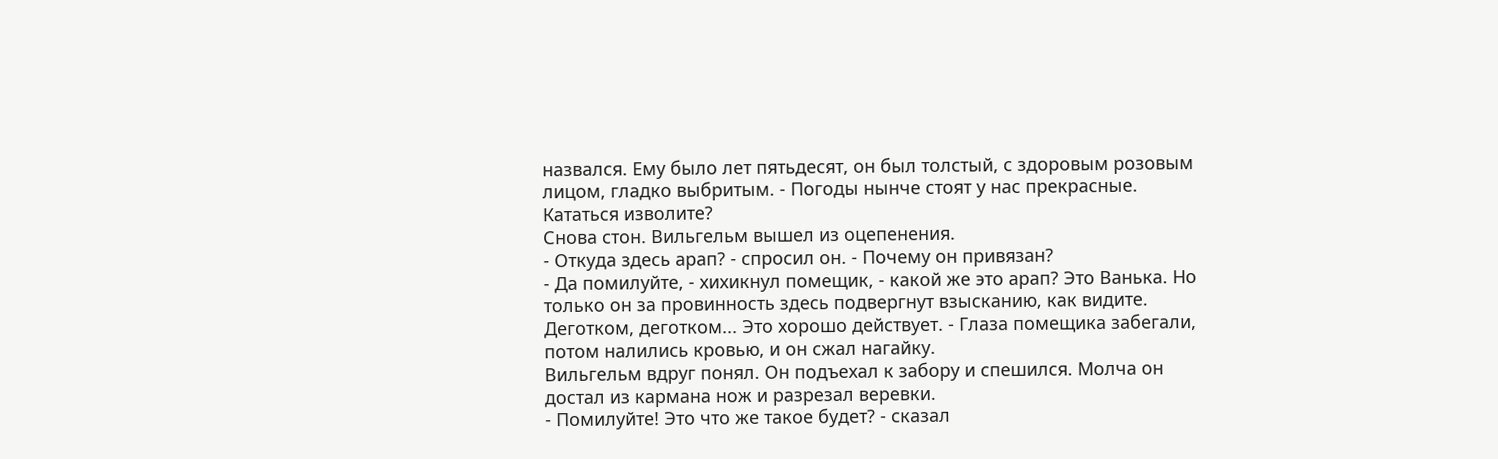назвался. Ему было лет пятьдесят, он был толстый, с здоровым розовым лицом, гладко выбритым. - Погоды нынче стоят у нас прекрасные. Кататься изволите?
Снова стон. Вильгельм вышел из оцепенения.
- Откуда здесь арап? - спросил он. - Почему он привязан?
- Да помилуйте, - хихикнул помещик, - какой же это арап? Это Ванька. Но только он за провинность здесь подвергнут взысканию, как видите. Деготком, деготком... Это хорошо действует. - Глаза помещика забегали, потом налились кровью, и он сжал нагайку.
Вильгельм вдруг понял. Он подъехал к забору и спешился. Молча он достал из кармана нож и разрезал веревки.
- Помилуйте! Это что же такое будет? - сказал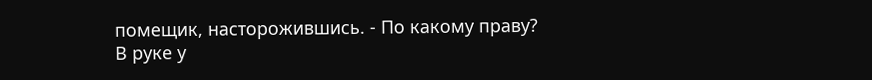помещик, насторожившись. - По какому праву?
В руке у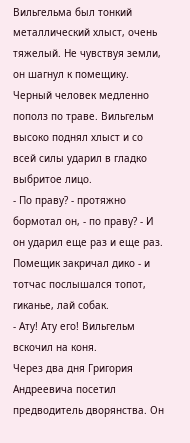Вильгельма был тонкий металлический хлыст, очень тяжелый. Не чувствуя земли, он шагнул к помещику. Черный человек медленно пополз по траве. Вильгельм высоко поднял хлыст и со всей силы ударил в гладко выбритое лицо.
- По праву? - протяжно бормотал он, - по праву? - И он ударил еще раз и еще раз.
Помещик закричал дико - и тотчас послышался топот, гиканье, лай собак.
- Ату! Ату его! Вильгельм вскочил на коня.
Через два дня Григория Андреевича посетил предводитель дворянства. Он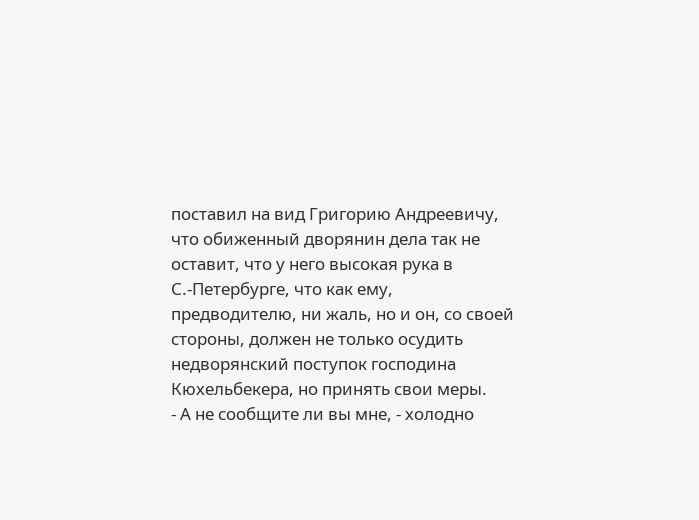поставил на вид Григорию Андреевичу, что обиженный дворянин дела так не оставит, что у него высокая рука в С.-Петербурге, что как ему, предводителю, ни жаль, но и он, со своей стороны, должен не только осудить недворянский поступок господина Кюхельбекера, но принять свои меры.
- А не сообщите ли вы мне, - холодно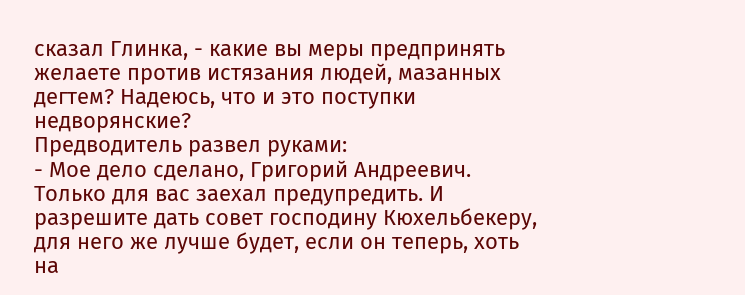сказал Глинка, - какие вы меры предпринять желаете против истязания людей, мазанных дегтем? Надеюсь, что и это поступки недворянские?
Предводитель развел руками:
- Мое дело сделано, Григорий Андреевич. Только для вас заехал предупредить. И разрешите дать совет господину Кюхельбекеру, для него же лучше будет, если он теперь, хоть на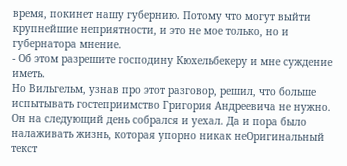время, покинет нашу губернию. Потому что могут выйти крупнейшие неприятности, и это не мое только, но и губернатора мнение.
- Об этом разрешите господину Кюхельбекеру и мне суждение иметь.
Но Вильгельм, узнав про этот разговор, решил, что больше испытывать гостеприимство Григория Андреевича не нужно.
Он на следующий день собрался и уехал. Да и пора было налаживать жизнь, которая упорно никак неОригинальный текст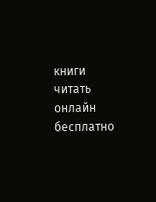книги читать онлайн бесплатно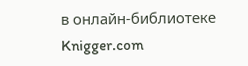в онлайн-библиотеке Knigger.com